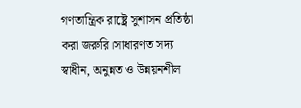গণতান্ত্রিক রাষ্ট্রে সুশাসন প্রতিষ্ঠা করা জরুরি।সাধারণত সদ্য স্বাধীন, অনুন্নত ও উন্নয়নশীল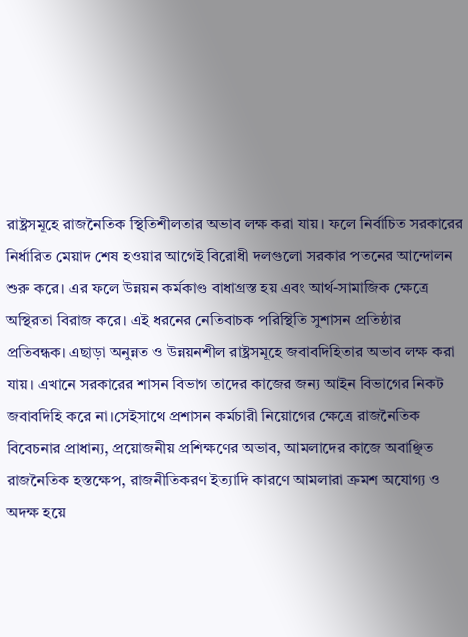রাষ্ট্রসমূহে রাজনৈতিক স্থিতিশীলতার অভাব লক্ষ করা যায়। ফলে নির্বাচিত সরকারের নির্ধারিত মেয়াদ শেষ হওয়ার আগেই বিরোধী দলগুলো সরকার পতনের আন্দোলন শুরু করে। এর ফলে উন্নয়ন কর্মকাণ্ড বাধাগ্রস্ত হয় এবং আর্থ-সামাজিক ক্ষেত্রে অস্থিরতা বিরাজ করে। এই ধরনের নেতিবাচক পরিস্থিতি সুশাসন প্রতিষ্ঠার প্রতিবন্ধক। এছাড়া অনুন্নত ও উন্নয়নশীল রাষ্ট্রসমূহে জবাবদিহিতার অভাব লক্ষ করা যায়। এখানে সরকারের শাসন বিভাগ তাদের কাজের জন্য আইন বিভাগের নিকট জবাবদিহি করে না।সেইসাথে প্রশাসন কর্মচারী নিয়োগের ক্ষেত্রে রাজনৈতিক বিবেচনার প্রাধান্য, প্রয়োজনীয় প্রশিক্ষণের অভাব, আমলাদের কাজে অবাঞ্ছিত রাজনৈতিক হস্তক্ষেপ, রাজনীতিকরণ ইত্যাদি কারণে আমলারা ক্রমশ অযোগ্য ও অদক্ষ হয়ে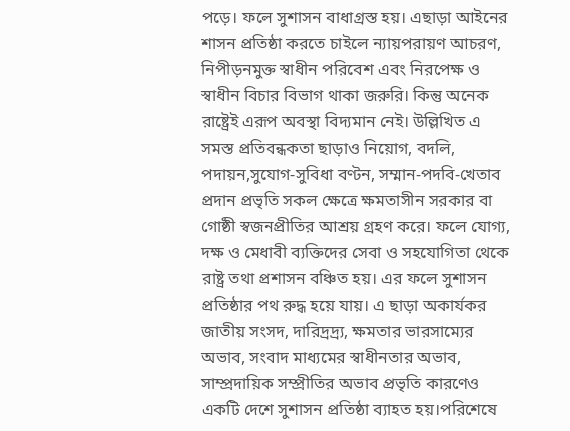পড়ে। ফলে সুশাসন বাধাগ্রস্ত হয়। এছাড়া আইনের শাসন প্রতিষ্ঠা করতে চাইলে ন্যায়পরায়ণ আচরণ, নিপীড়নমুক্ত স্বাধীন পরিবেশ এবং নিরপেক্ষ ও স্বাধীন বিচার বিভাগ থাকা জরুরি। কিন্তু অনেক রাষ্ট্রেই এরূপ অবস্থা বিদ্যমান নেই। উল্লিখিত এ সমস্ত প্রতিবন্ধকতা ছাড়াও নিয়োগ, বদলি, পদায়ন,সুযোগ-সুবিধা বণ্টন, সম্মান-পদবি-খেতাব প্রদান প্রভৃতি সকল ক্ষেত্রে ক্ষমতাসীন সরকার বা গোষ্ঠী স্বজনপ্রীতির আশ্রয় গ্রহণ করে। ফলে যোগ্য, দক্ষ ও মেধাবী ব্যক্তিদের সেবা ও সহযোগিতা থেকে রাষ্ট্র তথা প্রশাসন বঞ্চিত হয়। এর ফলে সুশাসন প্রতিষ্ঠার পথ রুদ্ধ হয়ে যায়। এ ছাড়া অকার্যকর জাতীয় সংসদ, দারিদ্রদ্র্য, ক্ষমতার ভারসাম্যের অভাব, সংবাদ মাধ্যমের স্বাধীনতার অভাব, সাম্প্রদায়িক সম্প্রীতির অভাব প্রভৃতি কারণেও একটি দেশে সুশাসন প্রতিষ্ঠা ব্যাহত হয়।পরিশেষে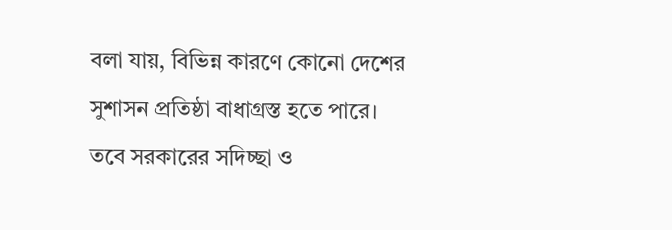বলা যায়, বিভিন্ন কারণে কোনো দেশের সুশাসন প্রতিষ্ঠা বাধাগ্রস্ত হতে পারে। তবে সরকারের সদিচ্ছা ও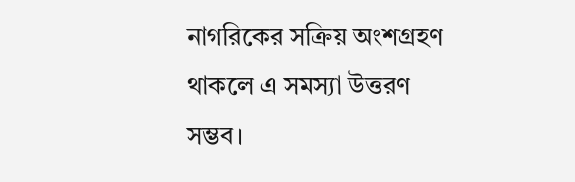নাগরিকের সক্রিয় অংশগ্রহণ থাকলে এ সমস্যা উত্তরণ সম্ভব।